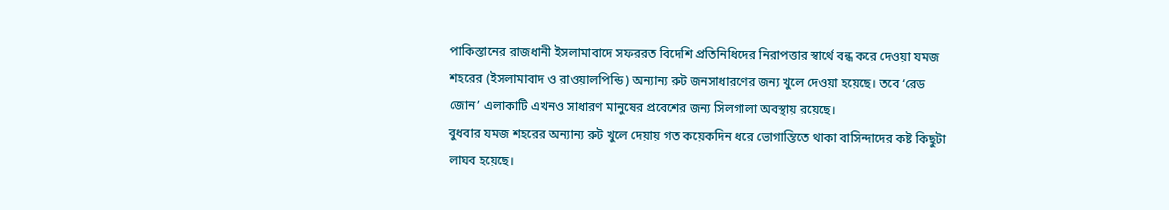পাকিস্তানের রাজধানী ইসলামাবাদে সফররত বিদেশি প্রতিনিধিদের নিরাপত্তার স্বার্থে বন্ধ করে দেওয়া যমজ শহরের (ইসলামাবাদ ও রাওয়ালপিন্ডি) অন্যান্য রুট জনসাধারণের জন্য খুলে দেওয়া হয়েছে। তবে ‘রেড জোন’ এলাকাটি এখনও সাধারণ মানুষের প্রবেশের জন্য সিলগালা অবস্থায় রয়েছে।
বুধবার যমজ শহরের অন্যান্য রুট খুলে দেয়ায় গত কয়েকদিন ধরে ভোগান্তিতে থাকা বাসিন্দাদের কষ্ট কিছুটা লাঘব হয়েছে।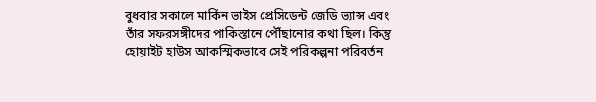বুধবার সকালে মার্কিন ভাইস প্রেসিডেন্ট জেডি ভ্যান্স এবং তাঁর সফরসঙ্গীদের পাকিস্তানে পৌঁছানোর কথা ছিল। কিন্তু হোয়াইট হাউস আকস্মিকভাবে সেই পরিকল্পনা পরিবর্তন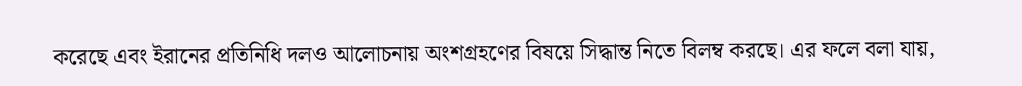করেছে এবং ইরানের প্রতিনিধি দলও আলোচনায় অংশগ্রহণের বিষয়ে সিদ্ধান্ত নিতে বিলম্ব করছে। এর ফলে বলা যায়,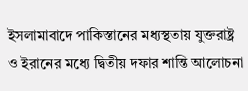ইসলামাবাদে পাকিস্তানের মধ্যস্থতায় যুক্তরাষ্ট্র ও ইরানের মধ্যে দ্বিতীয় দফার শান্তি আলোচনা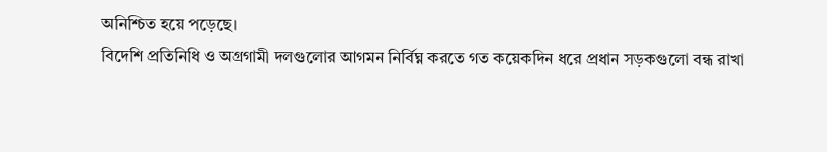অনিশ্চিত হয়ে পড়েছে।
বিদেশি প্রতিনিধি ও অগ্রগামী দলগুলোর আগমন নির্বিঘ্ন করতে গত কয়েকদিন ধরে প্রধান সড়কগুলো বন্ধ রাখা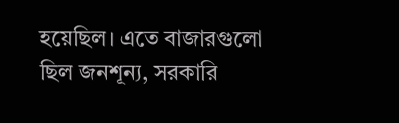হয়েছিল। এতে বাজারগুলো ছিল জনশূন্য, সরকারি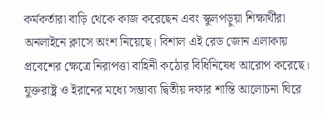কর্মকর্তারা বাড়ি থেকে কাজ করেছেন এবং স্কুলপড়ুয়া শিক্ষার্থীরা অনলাইনে ক্লাসে অংশ নিয়েছে। বিশাল এই রেড জোন এলাকায় প্রবেশের ক্ষেত্রে নিরাপত্তা বাহিনী কঠোর বিধিনিষেধ আরোপ করেছে।
যুক্তরাষ্ট্র ও ইরানের মধ্যে সম্ভাব্য দ্বিতীয় দফার শান্তি আলোচনা ঘিরে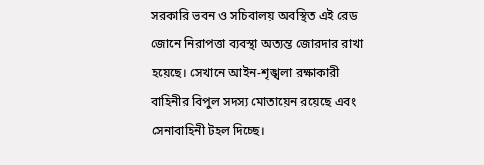সরকারি ভবন ও সচিবালয় অবস্থিত এই রেড জোনে নিরাপত্তা ব্যবস্থা অত্যন্ত জোরদার রাখা হয়েছে। সেখানে আইন-শৃঙ্খলা রক্ষাকারী বাহিনীর বিপুল সদস্য মোতায়েন রয়েছে এবং সেনাবাহিনী টহল দিচ্ছে।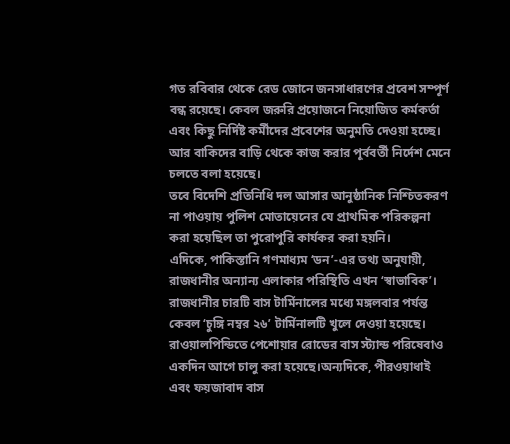গত রবিবার থেকে রেড জোনে জনসাধারণের প্রবেশ সম্পূর্ণ বন্ধ রয়েছে। কেবল জরুরি প্রয়োজনে নিয়োজিত কর্মকর্তা এবং কিছু নির্দিষ্ট কর্মীদের প্রবেশের অনুমতি দেওয়া হচ্ছে। আর বাকিদের বাড়ি থেকে কাজ করার পূর্ববর্তী নির্দেশ মেনে চলতে বলা হয়েছে।
তবে বিদেশি প্রতিনিধি দল আসার আনুষ্ঠানিক নিশ্চিতকরণ না পাওয়ায় পুলিশ মোতায়েনের যে প্রাথমিক পরিকল্পনা করা হয়েছিল তা পুরোপুরি কার্যকর করা হয়নি।
এদিকে, পাকিস্তানি গণমাধ্যম ‘ডন’-এর তথ্য অনুযায়ী, রাজধানীর অন্যান্য এলাকার পরিস্থিতি এখন ‘স্বাভাবিক’।
রাজধানীর চারটি বাস টার্মিনালের মধ্যে মঙ্গলবার পর্যন্ত কেবল ‘চুঙ্গি নম্বর ২৬’ টার্মিনালটি খুলে দেওয়া হয়েছে।
রাওয়ালপিন্ডিতে পেশোয়ার রোডের বাস স্ট্যান্ড পরিষেবাও একদিন আগে চালু করা হয়েছে।অন্যদিকে, পীরওয়াধাই এবং ফয়জাবাদ বাস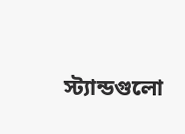স্ট্যান্ডগুলো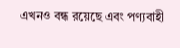এখনও বন্ধ রয়েছে এবং পণ্যবাহী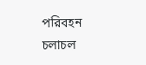পরিবহন চলাচল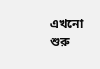এখনো শুরু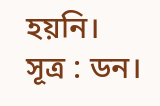হয়নি।
সূত্র : ডন।